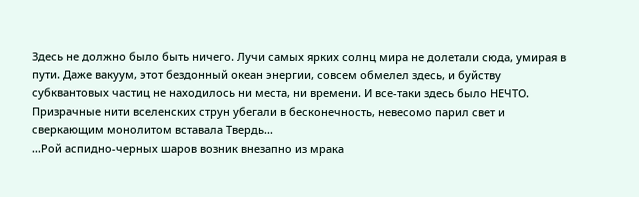Здесь не должно было быть ничего. Лучи самых ярких солнц мира не долетали сюда, умирая в пути. Даже вакуум, этот бездонный океан энергии, совсем обмелел здесь, и буйству субквантовых частиц не находилось ни места, ни времени. И все-таки здесь было НЕЧТО. Призрачные нити вселенских струн убегали в бесконечность, невесомо парил свет и сверкающим монолитом вставала Твердь...
...Рой аспидно-черных шаров возник внезапно из мрака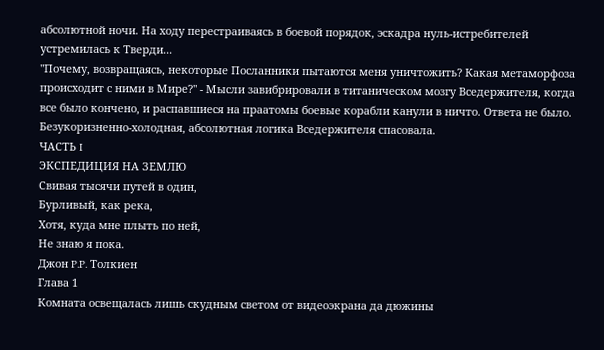абсолютной ночи. На ходу перестраиваясь в боевой порядок, эскадра нуль-истребителей устремилась к Тверди...
"Почему, возвращаясь, некоторые Посланники пытаются меня уничтожить? Какая метаморфоза происходит с ними в Мире?" - Мысли завибрировали в титаническом мозгу Вседержителя, когда все было кончено, и распавшиеся на праатомы боевые корабли канули в ничто. Ответа не было. Безукоризненно-холодная, абсолютная логика Вседержителя спасовала.
ЧАСТЬ I
ЭКСПЕДИЦИЯ НА ЗЕМЛЮ
Свивая тысячи путей в один,
Бурливый, как река,
Хотя, куда мне плыть по ней,
Не знаю я пока.
Джон P.P. Толкиен
Глава 1
Комната освещалась лишь скудным светом от видеоэкрана да дюжины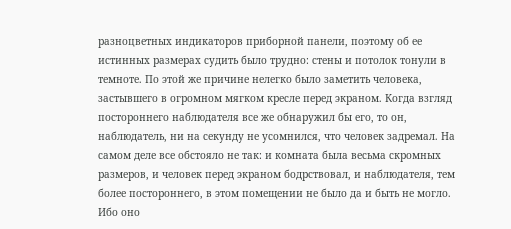разноцветных индикаторов приборной панели, поэтому об ее истинных размерах судить было трудно: стены и потолок тонули в темноте. По этой же причине нелегко было заметить человека, застывшего в огромном мягком кресле перед экраном. Когда взгляд постороннего наблюдателя все же обнаружил бы его, то он, наблюдатель, ни на секунду не усомнился, что человек задремал. На самом деле все обстояло не так: и комната была весьма скромных размеров, и человек перед экраном бодрствовал, и наблюдателя, тем более постороннего, в этом помещении не было да и быть не могло. Ибо оно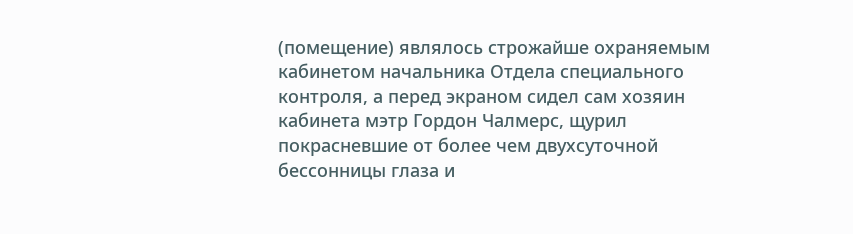(помещение) являлось строжайше охраняемым кабинетом начальника Отдела специального контроля, а перед экраном сидел сам хозяин кабинета мэтр Гордон Чалмерс, щурил покрасневшие от более чем двухсуточной бессонницы глаза и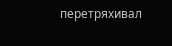перетряхивал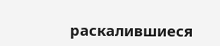раскалившиеся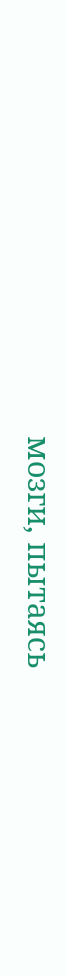мозги, пытаясь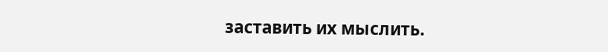заставить их мыслить.